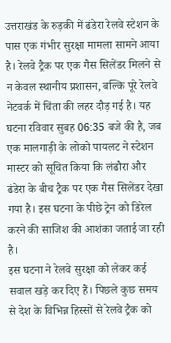उत्तराखंड के रुड़की में ढंडेरा रेलवे स्टेशन के पास एक गंभीर सुरक्षा मामला सामने आया है। रेलवे ट्रैक पर एक गैस सिलेंडर मिलने से न केवल स्थानीय प्रशासन, बल्कि पूरे रेलवे नेटवर्क में चिंता की लहर दौड़ गई है। यह घटना रविवार सुबह 06:35 बजे की है, जब एक मालगाड़ी के लोको पायलट ने स्टेशन मास्टर को सूचित किया कि लंढौरा और ढंडेरा के बीच ट्रैक पर एक गैस सिलेंडर देखा गया है। इस घटना के पीछे ट्रेन को डिरेल करने की साजिश की आशंका जताई जा रही है।
इस घटना ने रेलवे सुरक्षा को लेकर कई सवाल खड़े कर दिए हैं। पिछले कुछ समय से देश के विभिन्न हिस्सों से रेलवे ट्रैक को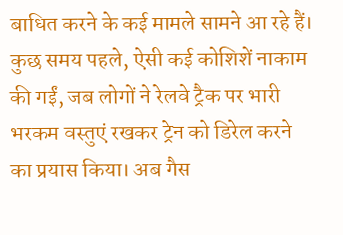बाधित करने के कई मामले सामने आ रहे हैं। कुछ समय पहले, ऐसी कई कोशिशें नाकाम की गईं, जब लोगों ने रेलवे ट्रैक पर भारी भरकम वस्तुएं रखकर ट्रेन को डिरेल करने का प्रयास किया। अब गैस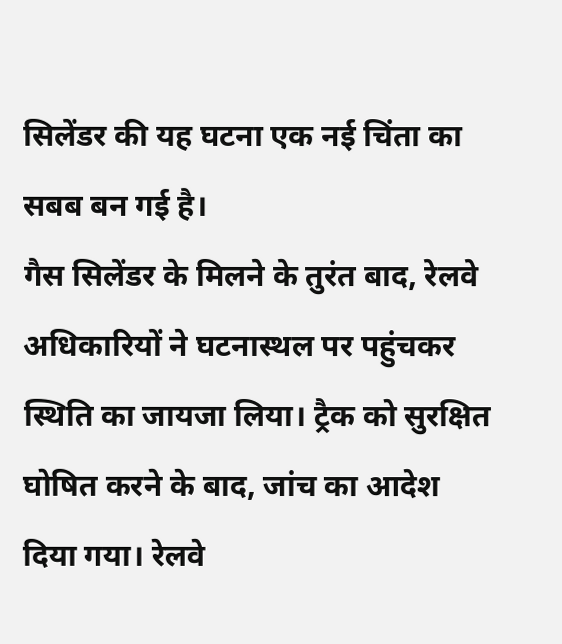सिलेंडर की यह घटना एक नई चिंता का सबब बन गई है।
गैस सिलेंडर के मिलने के तुरंत बाद, रेलवे अधिकारियों ने घटनास्थल पर पहुंचकर स्थिति का जायजा लिया। ट्रैक को सुरक्षित घोषित करने के बाद, जांच का आदेश दिया गया। रेलवे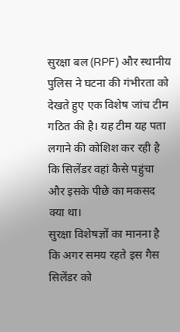सुरक्षा बल (RPF) और स्थानीय पुलिस ने घटना की गंभीरता को देखते हुए एक विशेष जांच टीम गठित की है। यह टीम यह पता लगाने की कोशिश कर रही है कि सिलेंडर वहां कैसे पहुंचा और इसके पीछे का मकसद क्या था।
सुरक्षा विशेषज्ञों का मानना है कि अगर समय रहते इस गैस सिलेंडर को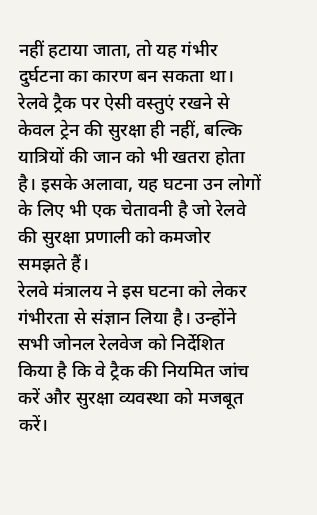नहीं हटाया जाता, तो यह गंभीर दुर्घटना का कारण बन सकता था। रेलवे ट्रैक पर ऐसी वस्तुएं रखने से केवल ट्रेन की सुरक्षा ही नहीं, बल्कि यात्रियों की जान को भी खतरा होता है। इसके अलावा, यह घटना उन लोगों के लिए भी एक चेतावनी है जो रेलवे की सुरक्षा प्रणाली को कमजोर समझते हैं।
रेलवे मंत्रालय ने इस घटना को लेकर गंभीरता से संज्ञान लिया है। उन्होंने सभी जोनल रेलवेज को निर्देशित किया है कि वे ट्रैक की नियमित जांच करें और सुरक्षा व्यवस्था को मजबूत करें।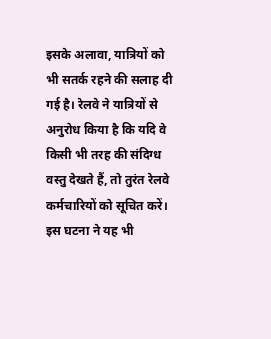इसके अलावा, यात्रियों को भी सतर्क रहने की सलाह दी गई है। रेलवे ने यात्रियों से अनुरोध किया है कि यदि वे किसी भी तरह की संदिग्ध वस्तु देखते हैं, तो तुरंत रेलवे कर्मचारियों को सूचित करें।
इस घटना ने यह भी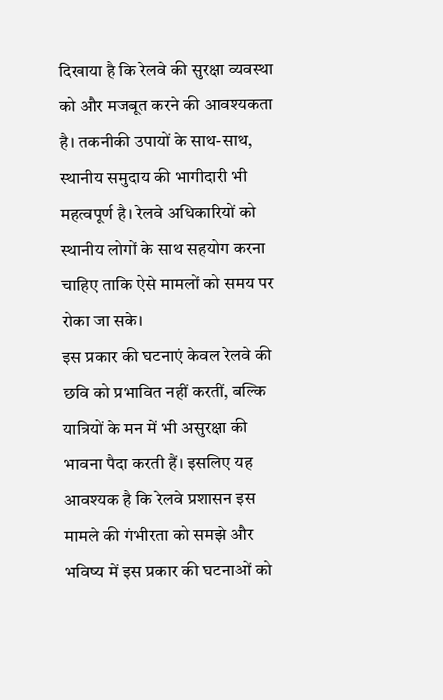दिखाया है कि रेलवे की सुरक्षा व्यवस्था को और मजबूत करने की आवश्यकता है। तकनीकी उपायों के साथ-साथ, स्थानीय समुदाय की भागीदारी भी महत्वपूर्ण है। रेलवे अधिकारियों को स्थानीय लोगों के साथ सहयोग करना चाहिए ताकि ऐसे मामलों को समय पर रोका जा सके।
इस प्रकार की घटनाएं केवल रेलवे की छवि को प्रभावित नहीं करतीं, बल्कि यात्रियों के मन में भी असुरक्षा की भावना पैदा करती हैं। इसलिए यह आवश्यक है कि रेलवे प्रशासन इस मामले की गंभीरता को समझे और भविष्य में इस प्रकार की घटनाओं को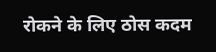रोकने के लिए ठोस कदम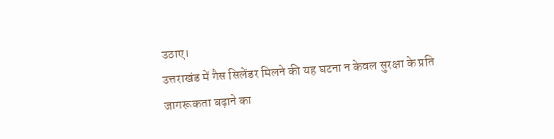उठाए।
उत्तराखंड में गैस सिलेंडर मिलने की यह घटना न केवल सुरक्षा के प्रति जागरूकता बढ़ाने का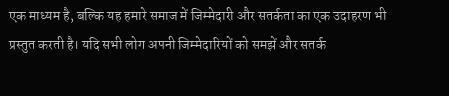एक माध्यम है, बल्कि यह हमारे समाज में जिम्मेदारी और सतर्कता का एक उदाहरण भी प्रस्तुत करती है। यदि सभी लोग अपनी जिम्मेदारियों को समझें और सतर्क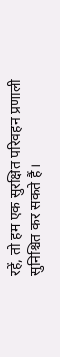रहें, तो हम एक सुरक्षित परिवहन प्रणाली सुनिश्चित कर सकते हैं।